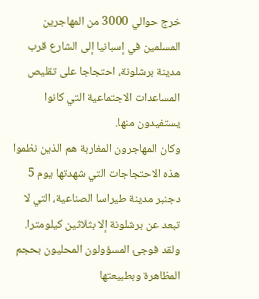خرج حوالي 3000 من المهاجرين المسلمين في إسبانيا إلى الشارع قرب مدينة برشلونة، احتجاجا على تقليص المساعدات الاجتماعية التي كانوا يستفيدون منها.
وكان المهاجرون المغاربة هم الذين نظموا هذه الاحتجاجات التي شهدتها يوم 5 دجنبر مدينة طيراسا الصناعية، التي لا تبعد عن برشلونة إلا بثلاثين كيلومترا. ولقد فوجئ المسؤولون المحليون بحجم المظاهرة وبطبيعتها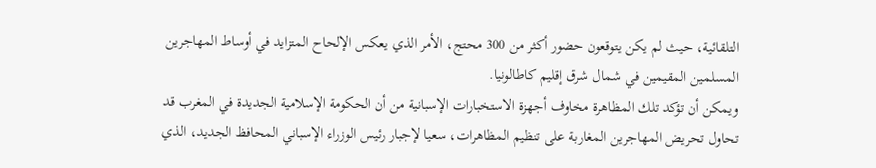التلقائية، حيث لم يكن يتوقعون حضور أكثر من 300 محتج، الأمر الذي يعكس الإلحاح المتزايد في أوساط المهاجرين المسلمين المقيمين في شمال شرق إقليم كاطالونيا.
ويمكن أن تؤكد تلك المظاهرة مخاوف أجهزة الاستخبارات الإسبانية من أن الحكومة الإسلامية الجديدة في المغرب قد تحاول تحريض المهاجرين المغاربة على تنظيم المظاهرات، سعيا لإجبار رئيس الوزراء الإسباني المحافظ الجديد، الذي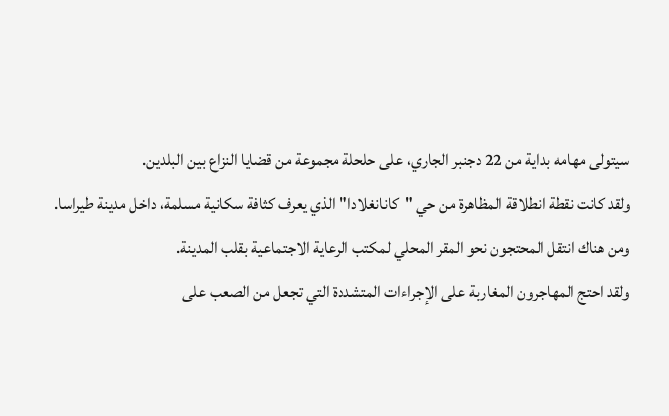سيتولى مهامه بداية من 22 دجنبر الجاري، على حلحلة مجموعة من قضايا النزاع بين البلدين.
ولقد كانت نقطة انطلاقة المظاهرة من حي "كانانغلادا" الذي يعرف كثافة سكانية مسلمة، داخل مدينة طيراسا. ومن هناك انتقل المحتجون نحو المقر المحلي لمكتب الرعاية الاجتماعية بقلب المدينة.
ولقد احتج المهاجرون المغاربة على الإجراءات المتشددة التي تجعل من الصعب على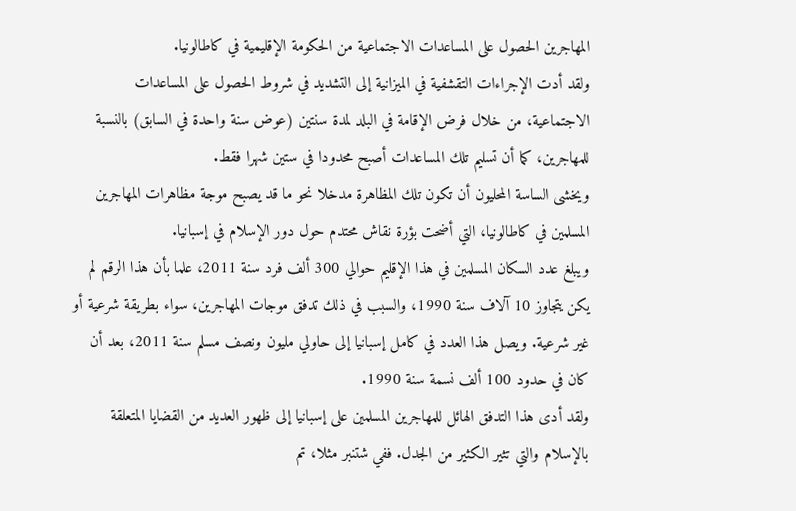المهاجرين الحصول على المساعدات الاجتماعية من الحكومة الإقليمية في كاطالونيا.
ولقد أدت الإجراءات التقشفية في الميزانية إلى التشديد في شروط الحصول على المساعدات الاجتماعية، من خلال فرض الإقامة في البلد لمدة سنتين (عوض سنة واحدة في السابق) بالنسبة للمهاجرين، كما أن تسليم تلك المساعدات أصبح محدودا في ستين شهرا فقط.
ويخشى الساسة المحليون أن تكون تلك المظاهرة مدخلا نحو ما قد يصبح موجة مظاهرات المهاجرين المسلمين في كاطالونيا، التي أضحت بؤرة نقاش محتدم حول دور الإسلام في إسبانيا.
ويبلغ عدد السكان المسلمين في هذا الإقليم حوالي 300 ألف فرد سنة 2011، علما بأن هذا الرقم لم يكن يتجاوز 10 آلاف سنة 1990، والسبب في ذلك تدفق موجات المهاجرين، سواء بطريقة شرعية أو غير شرعية. ويصل هذا العدد في كامل إسبانيا إلى حاولي مليون ونصف مسلم سنة 2011، بعد أن كان في حدود 100 ألف نسمة سنة 1990.
ولقد أدى هذا التدفق الهائل للمهاجرين المسلمين على إسبانيا إلى ظهور العديد من القضايا المتعلقة بالإسلام والتي تثير الكثير من الجدل. ففي شتنبر مثلا، تم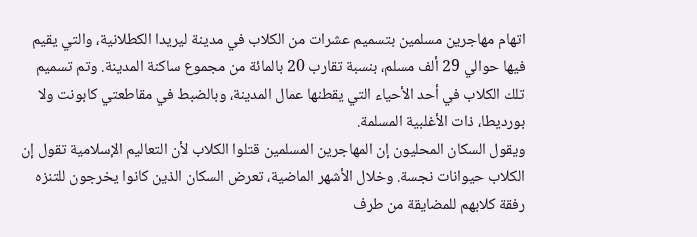اتهام مهاجرين مسلمين بتسميم عشرات من الكلاب في مدينة ليريدا الكطلانية، والتي يقيم فيها حوالي 29 ألف مسلم، بنسبة تقارب 20 بالمائة من مجموع ساكنة المدينة. وتم تسميم تلك الكلاب في أحد الأحياء التي يقطنها عمال المدينة، وبالضبط في مقاطعتي كابونت ولا بورديطا، ذات الأغلبية المسلمة.
ويقول السكان المحليون إن المهاجرين المسلمين قتلوا الكلاب لأن التعاليم الإسلامية تقول إن الكلاب حيوانات نجسة. وخلال الأشهر الماضية، تعرض السكان الذين كانوا يخرجون للتنزه رفقة كلابهم للمضايقة من طرف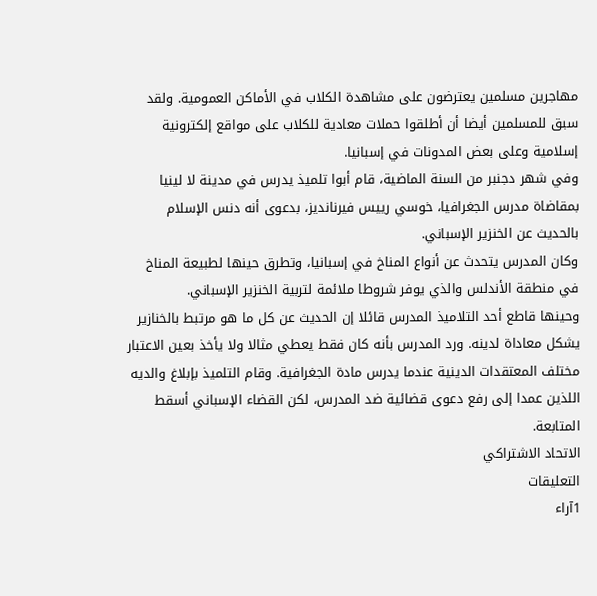مهاجرين مسلمين يعترضون على مشاهدة الكلاب في الأماكن العمومية. ولقد سبق للمسلمين أيضا أن أطلقوا حملات معادية للكلاب على مواقع إلكترونية إسلامية وعلى بعض المدونات في إسبانيا.
وفي شهر دجنبر من السنة الماضية، قام أبوا تلميذ يدرس في مدينة لا لينيا بمقاضاة مدرس الجغرافيا، خوسي رييس فيرنانديز، بدعوى أنه دنس الإسلام بالحديث عن الخنزير الإسباني.
وكان المدرس يتحدث عن أنواع المناخ في إسبانيا، وتطرق حينها لطبيعة المناخ في منطقة الأندلس والذي يوفر شروطا ملائمة لتربية الخنزير الإسباني.
وحينها قاطع أحد التلاميذ المدرس قائلا إن الحديث عن كل ما هو مرتبط بالخنازير يشكل معاداة لدينه. ورد المدرس بأنه كان فقط يعطي مثالا ولا يأخذ بعين الاعتبار مختلف المعتقدات الدينية عندما يدرس مادة الجغرافية. وقام التلميذ بإبلاغ والديه اللذين عمدا إلى رفع دعوى قضائية ضد المدرس، لكن القضاء الإسباني أسقط المتابعة.
الاتحاد الاشتراكي
التعليقات
1آراء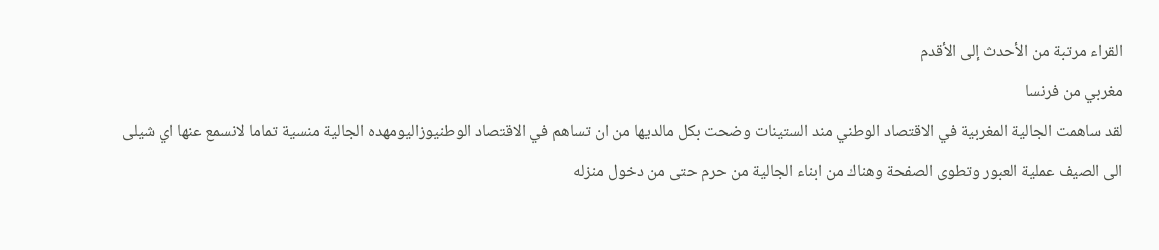القراء مرتبة من الأحدث إلى الأقدم
مغربي من فرنسا
لقد ساهمت الجالية المغربية في الاقتصاد الوطني مند الستينات وضحت بكل مالديها من ان تساهم في الاقتصاد الوطنيوزاليومهده الجالية منسية تماما لانسمع عنها اي شيلى الى الصيف عملية العبور وتطوى الصفحة وهناك من ابناء الجالية من حرم حتى من دخول منزله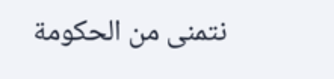نتمنى من الحكومة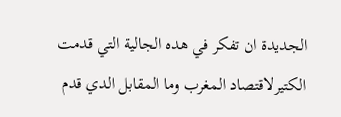الجديدة ان تفكر في هده الجالية التي قدمت الكتيرلاقتصاد المغرب وما المقابل الدي قدم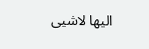اليها لاشيى